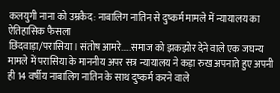कलयुगी नाना को उम्रकैद: नाबालिग नातिन से दुष्कर्म मामले में न्यायालय का ऐतिहासिक फैसला
छिंदवाड़ा/परासिया। संतोष आमरे.….समाज को झकझोर देने वाले एक जघन्य मामले में परासिया के माननीय अपर सत्र न्यायालय ने कड़ा रुख अपनाते हुए अपनी ही 14 वर्षीय नाबालिग नातिन के साथ दुष्कर्म करने वाले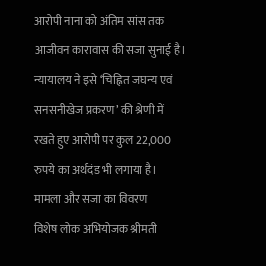आरोपी नाना को अंतिम सांस तक आजीवन कारावास की सजा सुनाई है। न्यायालय ने इसे ‘चिह्नित जघन्य एवं सनसनीखेज प्रकरण’ की श्रेणी में रखते हुए आरोपी पर कुल 22,000 रुपये का अर्थदंड भी लगाया है।
मामला और सजा का विवरण
विशेष लोक अभियोजक श्रीमती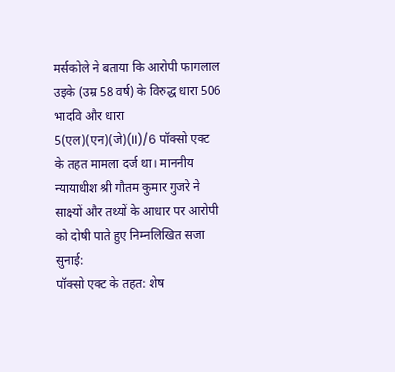मर्सकोले ने बताया कि आरोपी फागलाल उइके (उम्र 58 वर्ष) के विरुद्ध धारा 506 भादवि और धारा 5(एल)(एन)(जे)(II)/6 पॉक्सो एक्ट के तहत मामला दर्ज था। माननीय न्यायाधीश श्री गौतम कुमार गुजरे ने साक्ष्यों और तथ्यों के आधार पर आरोपी को दोषी पाते हुए निम्नलिखित सजा सुनाई:
पॉक्सो एक्ट के तहत: शेष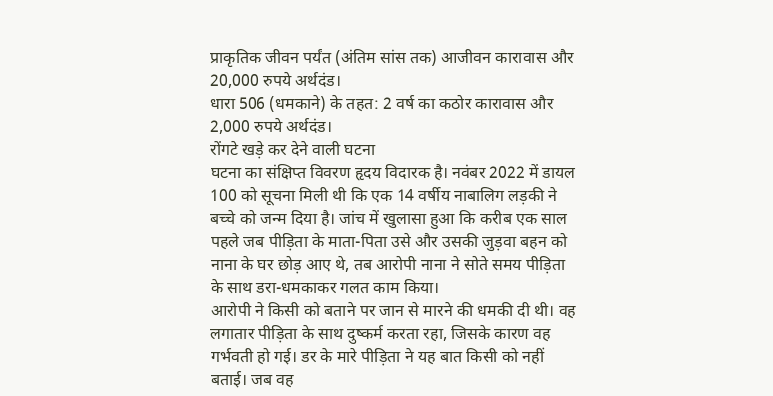प्राकृतिक जीवन पर्यंत (अंतिम सांस तक) आजीवन कारावास और 20,000 रुपये अर्थदंड।
धारा 506 (धमकाने) के तहत: 2 वर्ष का कठोर कारावास और 2,000 रुपये अर्थदंड।
रोंगटे खड़े कर देने वाली घटना
घटना का संक्षिप्त विवरण हृदय विदारक है। नवंबर 2022 में डायल 100 को सूचना मिली थी कि एक 14 वर्षीय नाबालिग लड़की ने बच्चे को जन्म दिया है। जांच में खुलासा हुआ कि करीब एक साल पहले जब पीड़िता के माता-पिता उसे और उसकी जुड़वा बहन को नाना के घर छोड़ आए थे, तब आरोपी नाना ने सोते समय पीड़िता के साथ डरा-धमकाकर गलत काम किया।
आरोपी ने किसी को बताने पर जान से मारने की धमकी दी थी। वह लगातार पीड़िता के साथ दुष्कर्म करता रहा, जिसके कारण वह गर्भवती हो गई। डर के मारे पीड़िता ने यह बात किसी को नहीं बताई। जब वह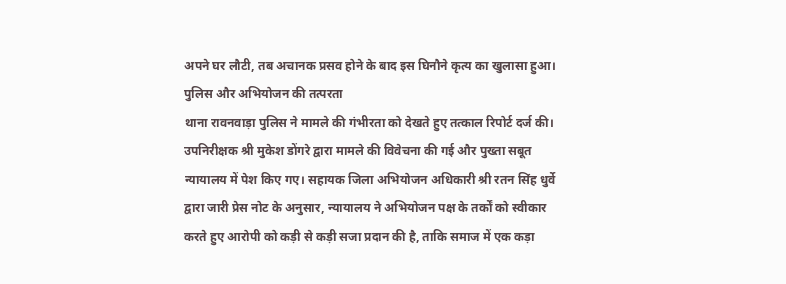अपने घर लौटी, तब अचानक प्रसव होने के बाद इस घिनौने कृत्य का खुलासा हुआ।
पुलिस और अभियोजन की तत्परता
थाना रावनवाड़ा पुलिस ने मामले की गंभीरता को देखते हुए तत्काल रिपोर्ट दर्ज की। उपनिरीक्षक श्री मुकेश डोंगरे द्वारा मामले की विवेचना की गई और पुख्ता सबूत न्यायालय में पेश किए गए। सहायक जिला अभियोजन अधिकारी श्री रतन सिंह धुर्वे द्वारा जारी प्रेस नोट के अनुसार, न्यायालय ने अभियोजन पक्ष के तर्कों को स्वीकार करते हुए आरोपी को कड़ी से कड़ी सजा प्रदान की है, ताकि समाज में एक कड़ा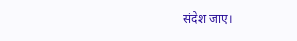संदेश जाए।